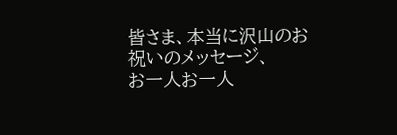皆さま、本当に沢山のお祝いのメッセージ、
お一人お一人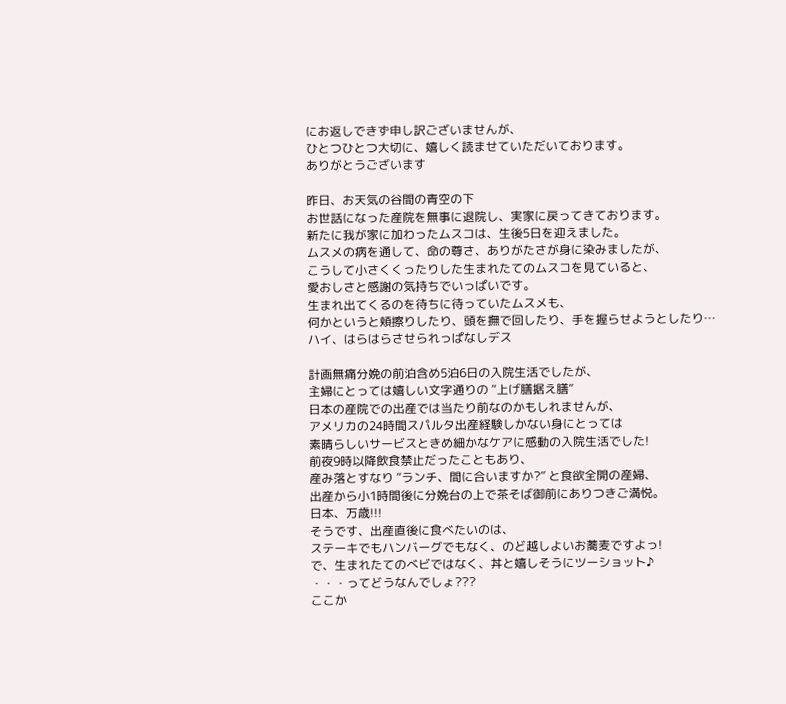にお返しできず申し訳ございませんが、
ひとつひとつ大切に、嬉しく読ませていただいております。
ありがとうございます

昨日、お天気の谷間の青空の下
お世話になった産院を無事に退院し、実家に戻ってきております。
新たに我が家に加わったムスコは、生後5日を迎えました。
ムスメの病を通して、命の尊さ、ありがたさが身に染みましたが、
こうして小さくくったりした生まれたてのムスコを見ていると、
愛おしさと感謝の気持ちでいっぱいです。
生まれ出てくるのを待ちに待っていたムスメも、
何かというと頬擦りしたり、頭を撫で回したり、手を握らせようとしたり…
ハイ、はらはらさせられっぱなしデス

計画無痛分娩の前泊含め5泊6日の入院生活でしたが、
主婦にとっては嬉しい文字通りの “上げ膳据え膳”
日本の産院での出産では当たり前なのかもしれませんが、
アメリカの24時間スパルタ出産経験しかない身にとっては
素晴らしいサービスときめ細かなケアに感動の入院生活でした!
前夜9時以降飲食禁止だったこともあり、
産み落とすなり “ランチ、間に合いますか?” と食欲全開の産婦、
出産から小1時間後に分娩台の上で茶そば御前にありつきご満悦。
日本、万歳!!!
そうです、出産直後に食べたいのは、
ステーキでもハンバーグでもなく、のど越しよいお蕎麦ですよっ!
で、生まれたてのべビではなく、丼と嬉しそうにツーショット♪
・・・ってどうなんでしょ???
ここか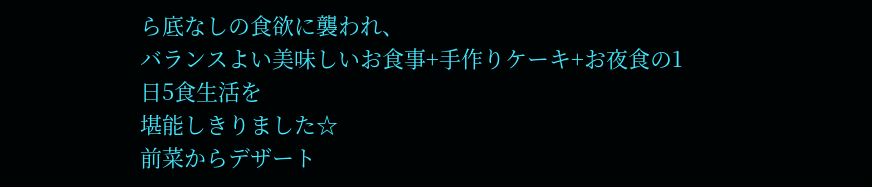ら底なしの食欲に襲われ、
バランスよい美味しいお食事+手作りケーキ+お夜食の1日5食生活を
堪能しきりました☆
前菜からデザート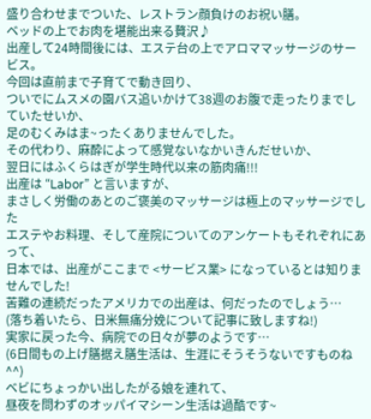盛り合わせまでついた、レストラン顔負けのお祝い膳。
ベッドの上でお肉を堪能出来る贅沢♪
出産して24時間後には、エステ台の上でアロママッサージのサービス。
今回は直前まで子育てで動き回り、
ついでにムスメの園バス追いかけて38週のお腹で走ったりまでしていたせいか、
足のむくみはま~ったくありませんでした。
その代わり、麻酔によって感覚ないなかいきんだせいか、
翌日にはふくらはぎが学生時代以来の筋肉痛!!!
出産は “Labor” と言いますが、
まさしく労働のあとのご褒美のマッサージは極上のマッサージでした
エステやお料理、そして産院についてのアンケートもそれぞれにあって、
日本では、出産がここまで <サービス業> になっているとは知りませんでした!
苦難の連続だったアメリカでの出産は、何だったのでしょう…
(落ち着いたら、日米無痛分娩について記事に致しますね!)
実家に戻った今、病院での日々が夢のようです…
(6日間もの上げ膳据え膳生活は、生涯にそうそうないですものね^^)
ベビにちょっかい出したがる娘を連れて、
昼夜を問わずのオッパイマシーン生活は過酷です~